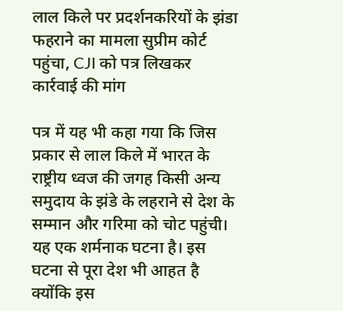लाल किले पर प्रदर्शनकरियों के झंडा फहराने का मामला सुप्रीम कोर्ट पहुंचा, CJI को पत्र लिखकर कार्रवाई की मांग

पत्र में यह भी कहा गया कि जिस प्रकार से लाल किले में भारत के राष्ट्रीय ध्वज की जगह किसी अन्य समुदाय के झंडे के लहराने से देश के सम्मान और गरिमा को चोट पहुंची। यह एक शर्मनाक घटना है। इस घटना से पूरा देश भी आहत है क्योंकि इस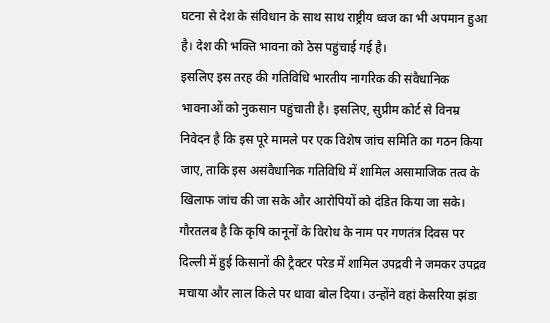घटना से देश के संविधान के साथ साथ राष्ट्रीय ध्वज का भी अपमान हुआ है। देश की भक्ति भावना को ठेस पहुंचाई गई है।
इसलिए इस तरह की गतिविधि भारतीय नागरिक की संवैधानिक भावनाओं को नुकसान पहुंचाती है। इसलिए, सुप्रीम कोर्ट से विनम्र निवेदन है कि इस पूरे मामले पर एक विशेष जांच समिति का गठन किया जाए, ताकि इस असंवैधानिक गतिविधि में शामिल असामाजिक तत्व के खिलाफ जांच की जा सके और आरोपियों को दंडित किया जा सके।
गौरतलब है कि कृषि कानूनों के विरोध के नाम पर गणतंत्र दिवस पर दिल्ली में हुई किसानों की ट्रैक्टर परेड में शामिल उपद्रवी ने जमकर उपद्रव मचाया और लाल किले पर धावा बोल दिया। उन्होंने वहां केसरिया झंडा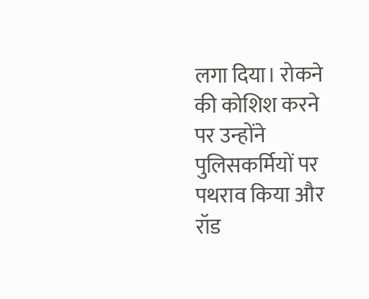लगा दिया। रोकने की कोशिश करने पर उन्होंने पुलिसकर्मियों पर पथराव किया और रॉड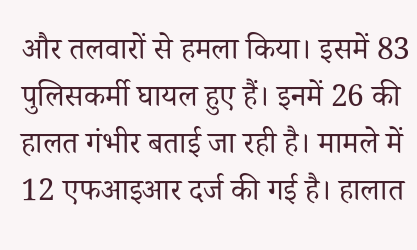और तलवारों से हमला किया। इसमें 83 पुलिसकर्मी घायल हुए हैं। इनमें 26 की हालत गंभीर बताई जा रही है। मामले में 12 एफआइआर दर्ज की गई है। हालात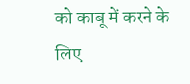को काबू में करने के लिए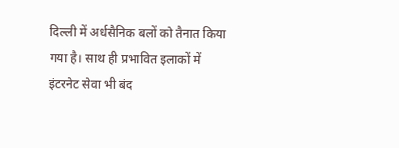दिल्ली में अर्धसैनिक बलों को तैनात किया गया है। साथ ही प्रभावित इलाकों में इंटरनेट सेवा भी बंद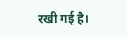रखी गई है।